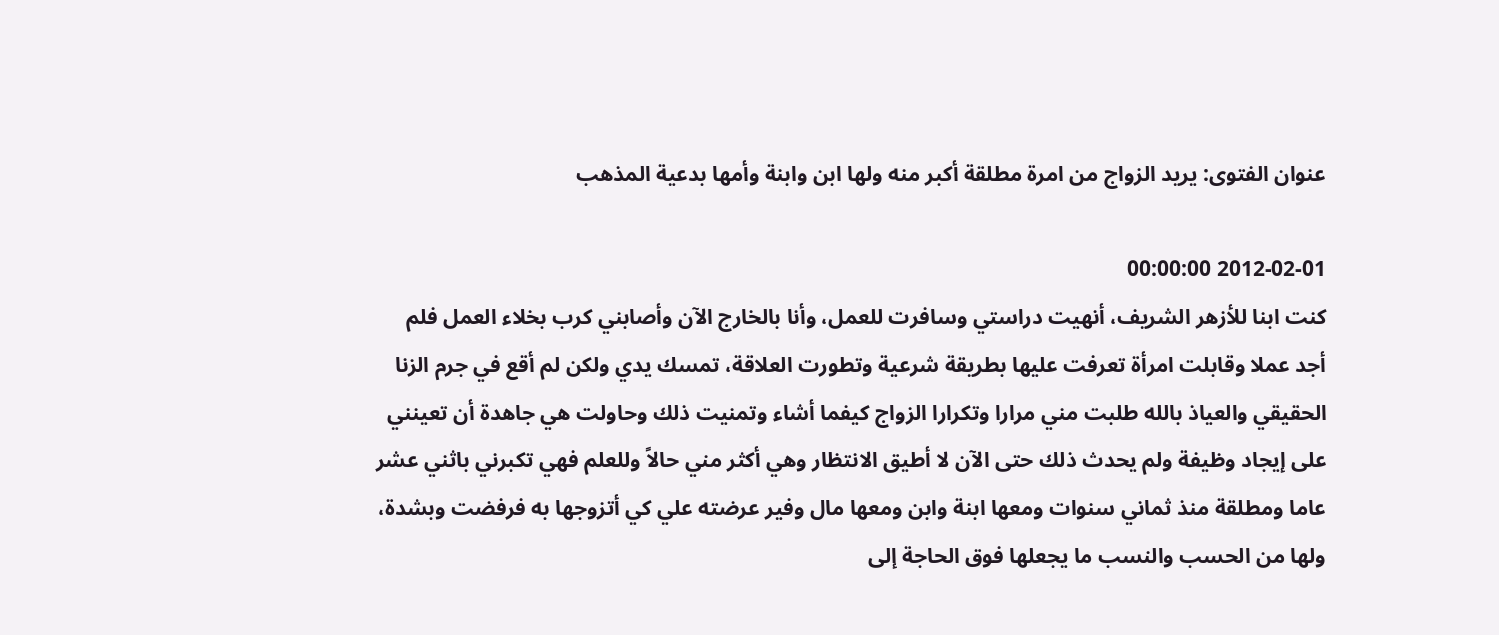عنوان الفتوى: يريد الزواج من امرة مطلقة أكبر منه ولها ابن وابنة وأمها بدعية المذهب

2012-02-01 00:00:00
كنت ابنا للأزهر الشريف، أنهيت دراستي وسافرت للعمل، وأنا بالخارج الآن وأصابني كرب بخلاء العمل فلم أجد عملا وقابلت امرأة تعرفت عليها بطريقة شرعية وتطورت العلاقة، تمسك يدي ولكن لم أقع في جرم الزنا الحقيقي والعياذ بالله طلبت مني مرارا وتكرارا الزواج كيفما أشاء وتمنيت ذلك وحاولت هي جاهدة أن تعينني على إيجاد وظيفة ولم يحدث ذلك حتى الآن لا أطيق الانتظار وهي أكثر مني حالاً وللعلم فهي تكبرني باثني عشر عاما ومطلقة منذ ثماني سنوات ومعها ابنة وابن ومعها مال وفير عرضته علي كي أتزوجها به فرفضت وبشدة، ولها من الحسب والنسب ما يجعلها فوق الحاجة إلى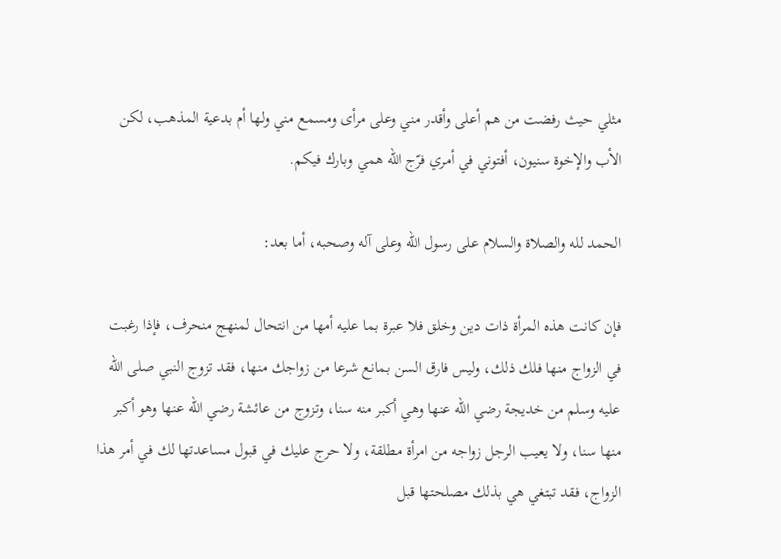مثلي حيث رفضت من هم أعلى وأقدر مني وعلى مرأى ومسمع مني ولها أم بدعية المذهب، لكن الأب والإخوة سنيون، أفتوني في أمري فرّج الله همي وبارك فيكم.

الحمد لله والصلاة والسلام على رسول الله وعلى آله وصحبه، أما بعد:

فإن كانت هذه المرأة ذات دين وخلق فلا عبرة بما عليه أمها من انتحال لمنهج منحرف، فإذا رغبت في الزواج منها فلك ذلك، وليس فارق السن بمانع شرعا من زواجك منها، فقد تزوج النبي صلى الله عليه وسلم من خديجة رضي الله عنها وهي أكبر منه سنا، وتزوج من عائشة رضي الله عنها وهو أكبر منها سنا، ولا يعيب الرجل زواجه من امرأة مطلقة، ولا حرج عليك في قبول مساعدتها لك في أمر هذا الزواج، فقد تبتغي هي بذلك مصلحتها قبل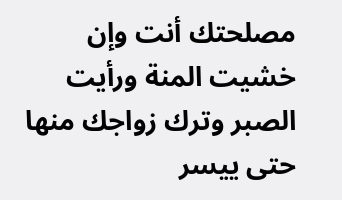مصلحتك أنت وإن خشيت المنة ورأيت الصبر وترك زواجك منها حتى ييسر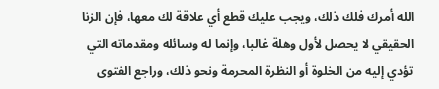الله أمرك فلك ذلك، ويجب عليك قطع أي علاقة لك معها، فإن الزنا الحقيقي لا يحصل لأول وهلة غالبا، وإنما له وسائله ومقدماته التي تؤدي إليه من الخلوة أو النظرة المحرمة ونحو ذلك، وراجع الفتوى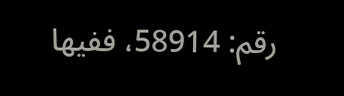رقم: 58914، ففيها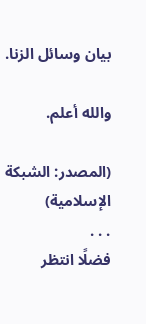بيان وسائل الزنا.

والله أعلم.

(المصدر: الشبكة الإسلامية)
. . .
فضلًا انتظر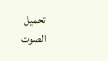تحميل الصوت